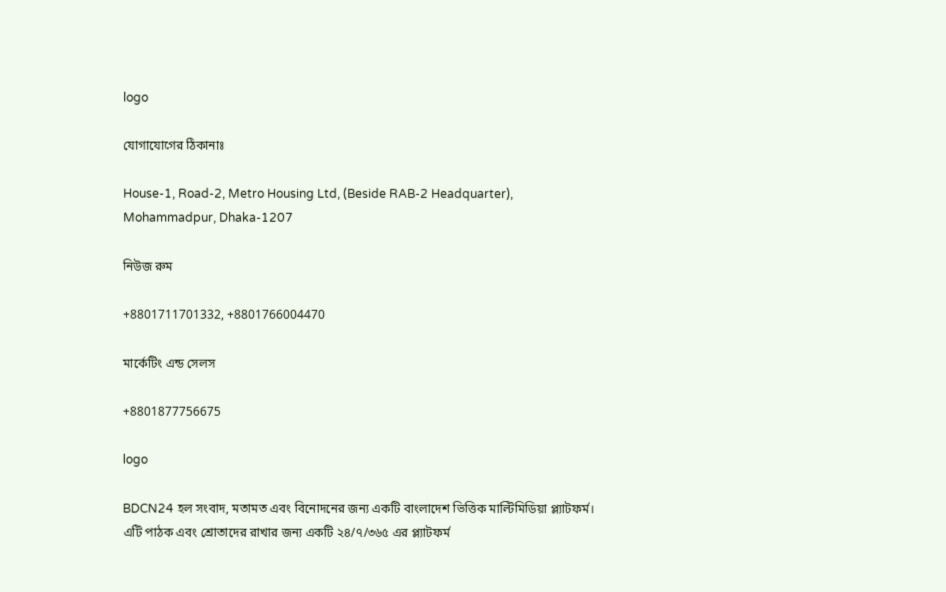logo

যোগাযোগের ঠিকানাঃ

House-1, Road-2, Metro Housing Ltd, (Beside RAB-2 Headquarter), Mohammadpur, Dhaka-1207

নিউজ রুম

+8801711701332, +8801766004470

মার্কেটিং এন্ড সেলস

+8801877756675

logo

BDCN24 হল সংবাদ, মতামত এবং বিনোদনের জন্য একটি বাংলাদেশ ভিত্তিক মাল্টিমিডিয়া প্ল্যাটফর্ম। এটি পাঠক এবং শ্রোতাদের রাখার জন্য একটি ২৪/৭/৩৬৫ এর প্ল্যাটফর্ম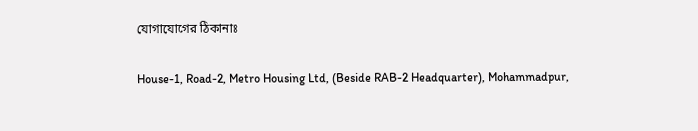যোগাযোগের ঠিকানাঃ

House-1, Road-2, Metro Housing Ltd, (Beside RAB-2 Headquarter), Mohammadpur,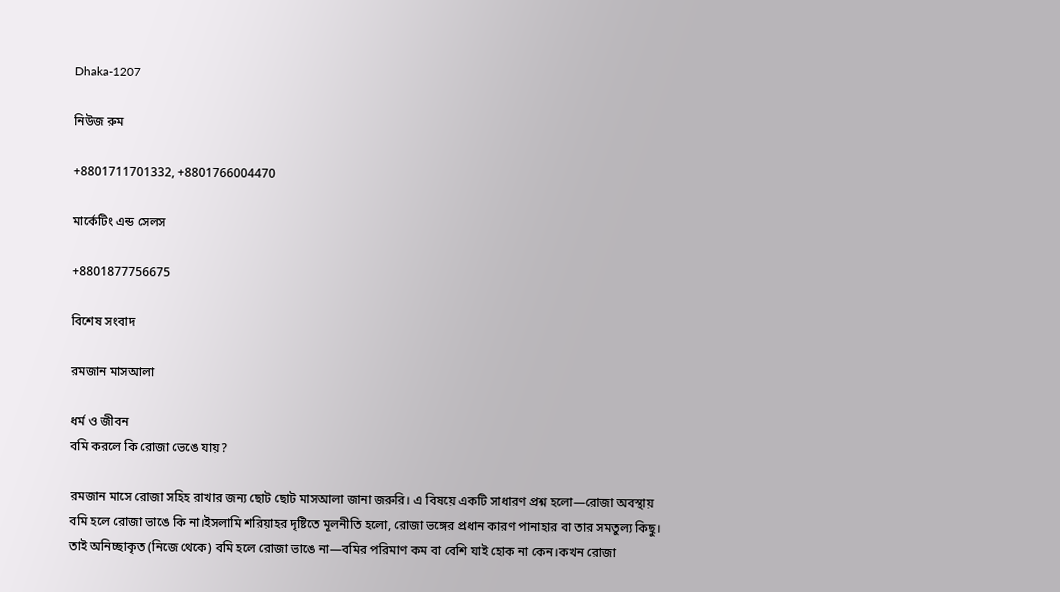Dhaka-1207

নিউজ রুম

+8801711701332, +8801766004470

মার্কেটিং এন্ড সেলস

+8801877756675

বিশেষ সংবাদ

রমজান মাসআলা

ধর্ম ও জীবন
বমি করলে কি রোজা ভেঙে যায়?

রমজান মাসে রোজা সহিহ রাখার জন্য ছোট ছোট মাসআলা জানা জরুরি। এ বিষয়ে একটি সাধারণ প্রশ্ন হলো—রোজা অবস্থায় বমি হলে রোজা ভাঙে কি না।ইসলামি শরিয়াহর দৃষ্টিতে মূলনীতি হলো, রোজা ভঙ্গের প্রধান কারণ পানাহার বা তার সমতুল্য কিছু। তাই অনিচ্ছাকৃত (নিজে থেকে) বমি হলে রোজা ভাঙে না—বমির পরিমাণ কম বা বেশি যাই হোক না কেন।কখন রোজা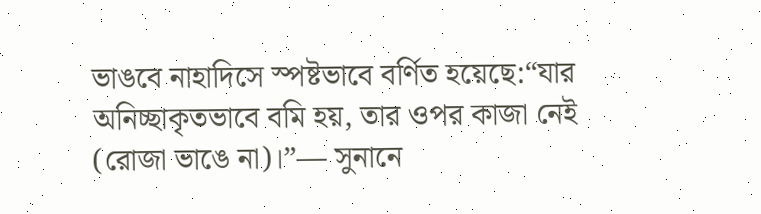ভাঙবে নাহাদিসে স্পষ্টভাবে বর্ণিত হয়েছে:“যার অনিচ্ছাকৃতভাবে বমি হয়, তার ওপর কাজা নেই (রোজা ভাঙে না)।”— সুনানে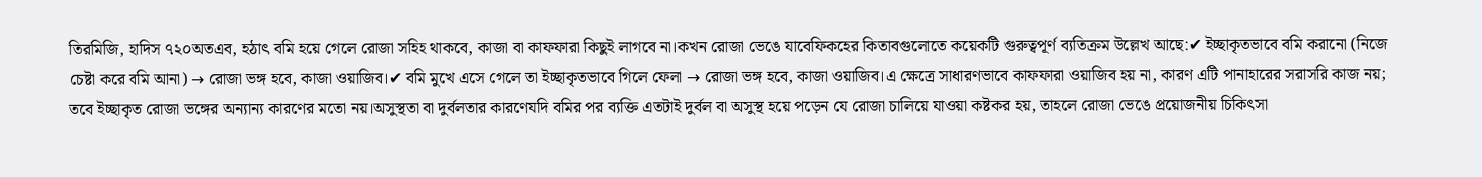তিরমিজি, হাদিস ৭২০অতএব, হঠাৎ বমি হয়ে গেলে রোজা সহিহ থাকবে, কাজা বা কাফফারা কিছুই লাগবে না।কখন রোজা ভেঙে যাবেফিকহের কিতাবগুলোতে কয়েকটি গুরুত্বপূর্ণ ব্যতিক্রম উল্লেখ আছে:✔ ইচ্ছাকৃতভাবে বমি করানো (নিজে চেষ্টা করে বমি আনা) → রোজা ভঙ্গ হবে, কাজা ওয়াজিব।✔ বমি মুখে এসে গেলে তা ইচ্ছাকৃতভাবে গিলে ফেলা → রোজা ভঙ্গ হবে, কাজা ওয়াজিব।এ ক্ষেত্রে সাধারণভাবে কাফফারা ওয়াজিব হয় না, কারণ এটি পানাহারের সরাসরি কাজ নয়; তবে ইচ্ছাকৃত রোজা ভঙ্গের অন্যান্য কারণের মতো নয়।অসুস্থতা বা দুর্বলতার কারণেযদি বমির পর ব্যক্তি এতটাই দুর্বল বা অসুস্থ হয়ে পড়েন যে রোজা চালিয়ে যাওয়া কষ্টকর হয়, তাহলে রোজা ভেঙে প্রয়োজনীয় চিকিৎসা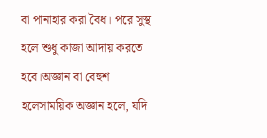বা পানাহার করা বৈধ। পরে সুস্থ হলে শুধু কাজা আদায় করতে হবে।অজ্ঞান বা বেহুশ হলেসাময়িক অজ্ঞান হলে, যদি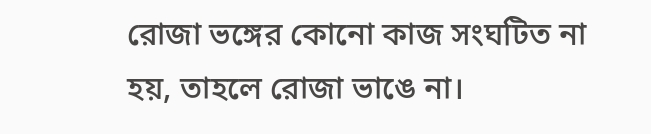রোজা ভঙ্গের কোনো কাজ সংঘটিত না হয়, তাহলে রোজা ভাঙে না।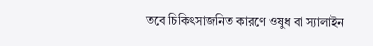তবে চিকিৎসাজনিত কারণে ওষুধ বা স্যালাইন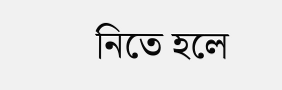নিতে হলে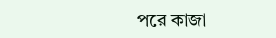পরে কাজা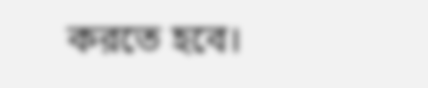করতে হবে।